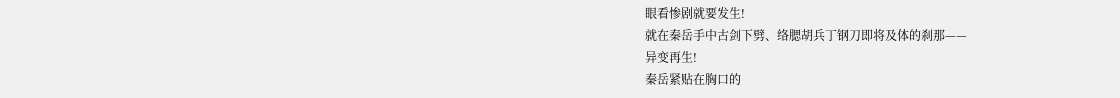眼看惨剧就要发生!
就在秦岳手中古剑下劈、络腮胡兵丁钢刀即将及体的刹那——
异变再生!
秦岳紧贴在胸口的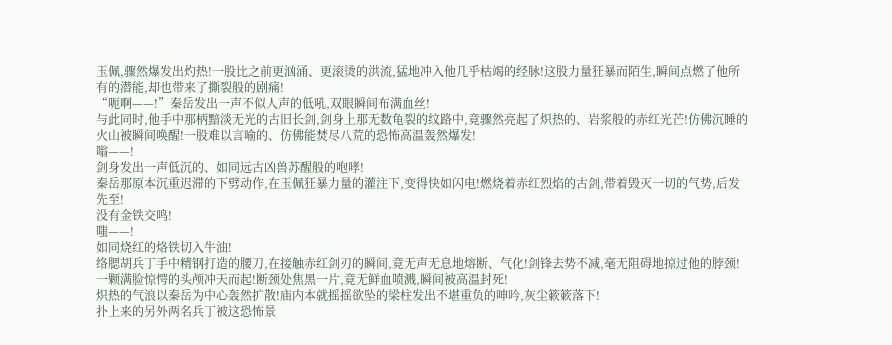玉佩,骤然爆发出灼热!一股比之前更汹涌、更滚烫的洪流,猛地冲入他几乎枯竭的经脉!这股力量狂暴而陌生,瞬间点燃了他所有的潜能,却也带来了撕裂般的剧痛!
“呃啊——!”秦岳发出一声不似人声的低吼,双眼瞬间布满血丝!
与此同时,他手中那柄黯淡无光的古旧长剑,剑身上那无数龟裂的纹路中,竟骤然亮起了炽热的、岩浆般的赤红光芒!仿佛沉睡的火山被瞬间唤醒!一股难以言喻的、仿佛能焚尽八荒的恐怖高温轰然爆发!
嗡——!
剑身发出一声低沉的、如同远古凶兽苏醒般的咆哮!
秦岳那原本沉重迟滞的下劈动作,在玉佩狂暴力量的灌注下,变得快如闪电!燃烧着赤红烈焰的古剑,带着毁灭一切的气势,后发先至!
没有金铁交鸣!
嗤——!
如同烧红的烙铁切入牛油!
络腮胡兵丁手中精钢打造的腰刀,在接触赤红剑刃的瞬间,竟无声无息地熔断、气化!剑锋去势不减,毫无阻碍地掠过他的脖颈!
一颗满脸惊愕的头颅冲天而起!断颈处焦黑一片,竟无鲜血喷溅,瞬间被高温封死!
炽热的气浪以秦岳为中心轰然扩散!庙内本就摇摇欲坠的梁柱发出不堪重负的呻吟,灰尘簌簌落下!
扑上来的另外两名兵丁被这恐怖景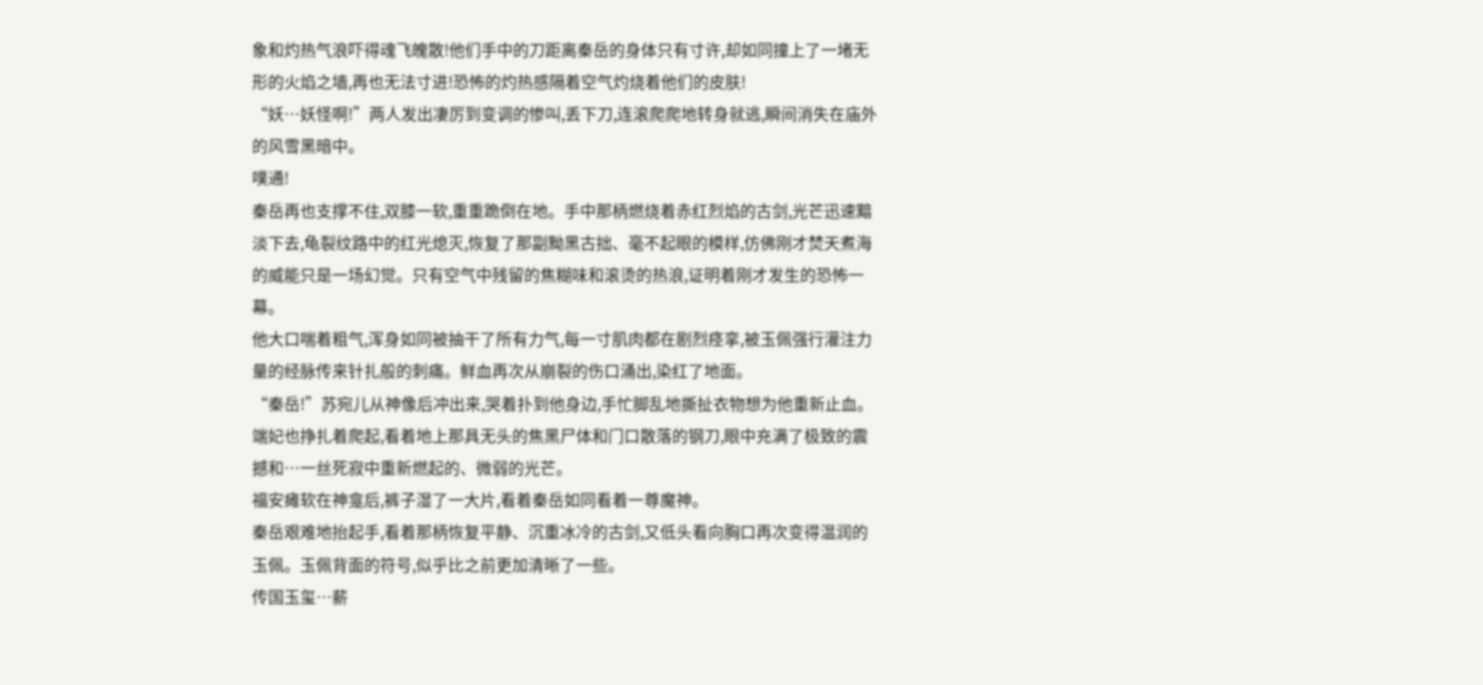象和灼热气浪吓得魂飞魄散!他们手中的刀距离秦岳的身体只有寸许,却如同撞上了一堵无形的火焰之墙,再也无法寸进!恐怖的灼热感隔着空气灼烧着他们的皮肤!
“妖…妖怪啊!”两人发出凄厉到变调的惨叫,丢下刀,连滚爬爬地转身就逃,瞬间消失在庙外的风雪黑暗中。
噗通!
秦岳再也支撑不住,双膝一软,重重跪倒在地。手中那柄燃烧着赤红烈焰的古剑,光芒迅速黯淡下去,龟裂纹路中的红光熄灭,恢复了那副黝黑古拙、毫不起眼的模样,仿佛刚才焚天煮海的威能只是一场幻觉。只有空气中残留的焦糊味和滚烫的热浪,证明着刚才发生的恐怖一幕。
他大口喘着粗气,浑身如同被抽干了所有力气,每一寸肌肉都在剧烈痉挛,被玉佩强行灌注力量的经脉传来针扎般的刺痛。鲜血再次从崩裂的伤口涌出,染红了地面。
“秦岳!”苏宛儿从神像后冲出来,哭着扑到他身边,手忙脚乱地撕扯衣物想为他重新止血。
端妃也挣扎着爬起,看着地上那具无头的焦黑尸体和门口散落的钢刀,眼中充满了极致的震撼和…一丝死寂中重新燃起的、微弱的光芒。
福安瘫软在神龛后,裤子湿了一大片,看着秦岳如同看着一尊魔神。
秦岳艰难地抬起手,看着那柄恢复平静、沉重冰冷的古剑,又低头看向胸口再次变得温润的玉佩。玉佩背面的符号,似乎比之前更加清晰了一些。
传国玉玺…薪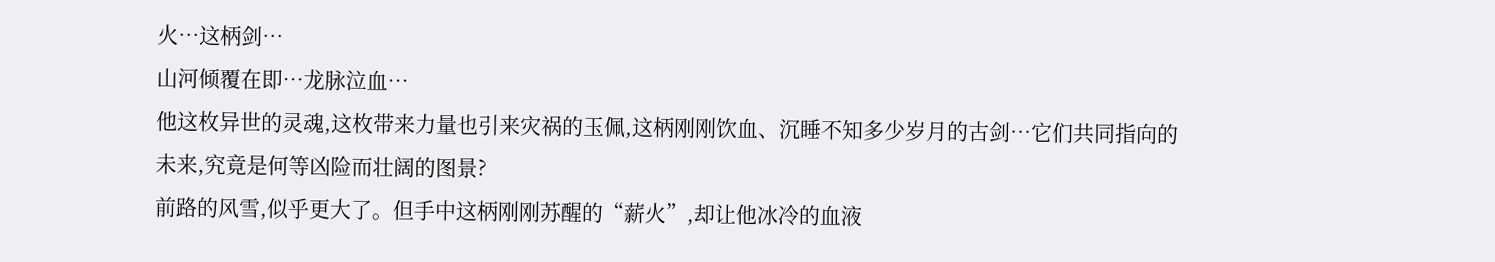火…这柄剑…
山河倾覆在即…龙脉泣血…
他这枚异世的灵魂,这枚带来力量也引来灾祸的玉佩,这柄刚刚饮血、沉睡不知多少岁月的古剑…它们共同指向的未来,究竟是何等凶险而壮阔的图景?
前路的风雪,似乎更大了。但手中这柄刚刚苏醒的“薪火”,却让他冰冷的血液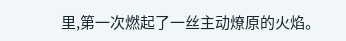里,第一次燃起了一丝主动燎原的火焰。